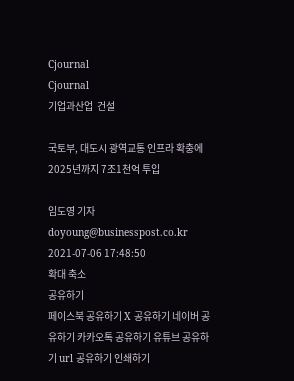Cjournal
Cjournal
기업과산업  건설

국토부, 대도시 광역교통 인프라 확충에 2025년까지 7조1천억 투입

임도영 기자 doyoung@businesspost.co.kr 2021-07-06 17:48:50
확대 축소
공유하기
페이스북 공유하기 X 공유하기 네이버 공유하기 카카오톡 공유하기 유튜브 공유하기 url 공유하기 인쇄하기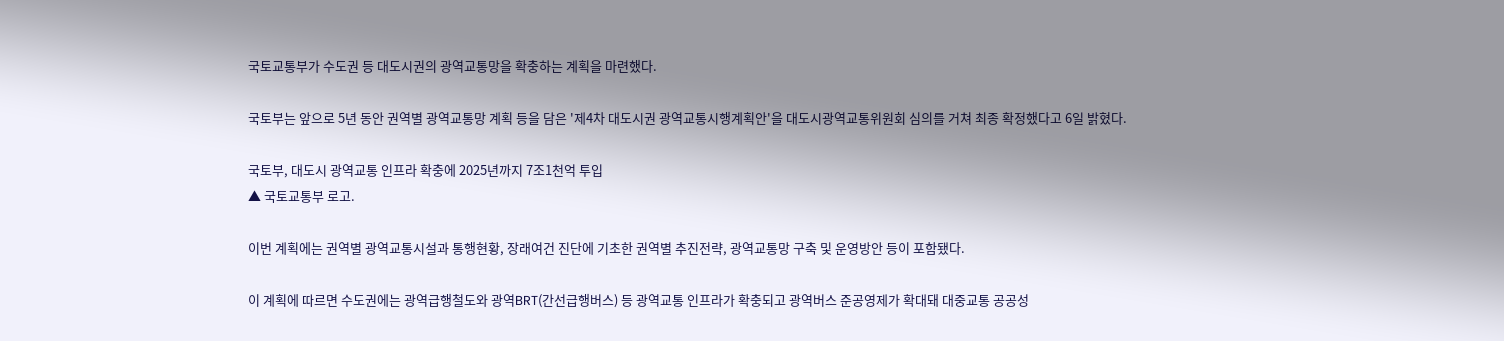국토교통부가 수도권 등 대도시권의 광역교통망을 확충하는 계획을 마련했다.

국토부는 앞으로 5년 동안 권역별 광역교통망 계획 등을 담은 '제4차 대도시권 광역교통시행계획안'을 대도시광역교통위원회 심의를 거쳐 최종 확정했다고 6일 밝혔다.

국토부, 대도시 광역교통 인프라 확충에 2025년까지 7조1천억 투입
▲ 국토교통부 로고.

이번 계획에는 권역별 광역교통시설과 통행현황, 장래여건 진단에 기초한 권역별 추진전략, 광역교통망 구축 및 운영방안 등이 포함됐다.

이 계획에 따르면 수도권에는 광역급행철도와 광역BRT(간선급행버스) 등 광역교통 인프라가 확충되고 광역버스 준공영제가 확대돼 대중교통 공공성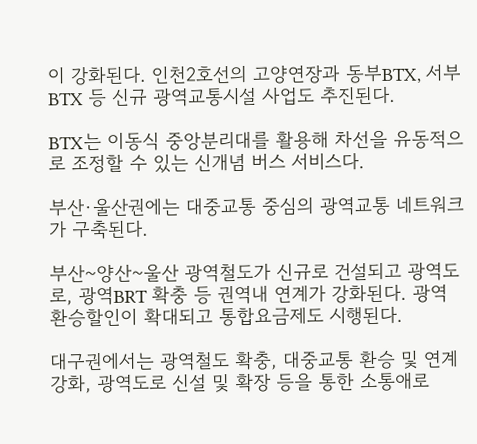이 강화된다. 인천2호선의 고양연장과 동부BTX, 서부BTX 등 신규 광역교통시설 사업도 추진된다.

BTX는 이동식 중앙분리대를 활용해 차선을 유동적으로 조정할 수 있는 신개념 버스 서비스다.

부산·울산권에는 대중교통 중심의 광역교통 네트워크가 구축된다.

부산~양산~울산 광역철도가 신규로 건설되고 광역도로, 광역BRT 확충 등 권역내 연계가 강화된다. 광역환승할인이 확대되고 통합요금제도 시행된다.

대구권에서는 광역철도 확충, 대중교통 환승 및 연계 강화, 광역도로 신설 및 확장 등을 통한 소통애로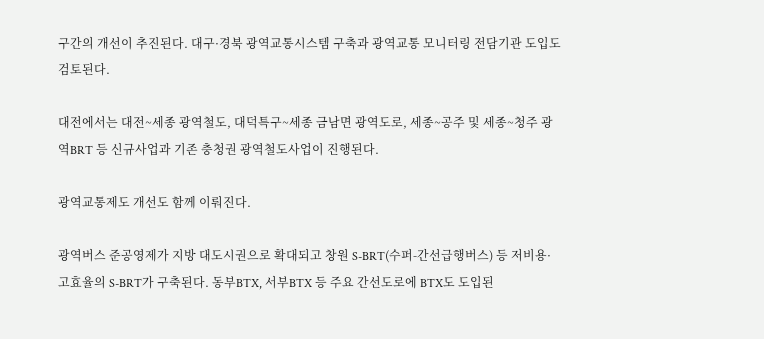구간의 개선이 추진된다. 대구·경북 광역교통시스템 구축과 광역교통 모니터링 전담기관 도입도 검토된다.

대전에서는 대전~세종 광역철도, 대덕특구~세종 금남면 광역도로, 세종~공주 및 세종~청주 광역BRT 등 신규사업과 기존 충청권 광역철도사업이 진행된다.

광역교통제도 개선도 함께 이뤄진다.

광역버스 준공영제가 지방 대도시권으로 확대되고 창원 S-BRT(수퍼-간선급행버스) 등 저비용·고효율의 S-BRT가 구축된다. 동부BTX, 서부BTX 등 주요 간선도로에 BTX도 도입된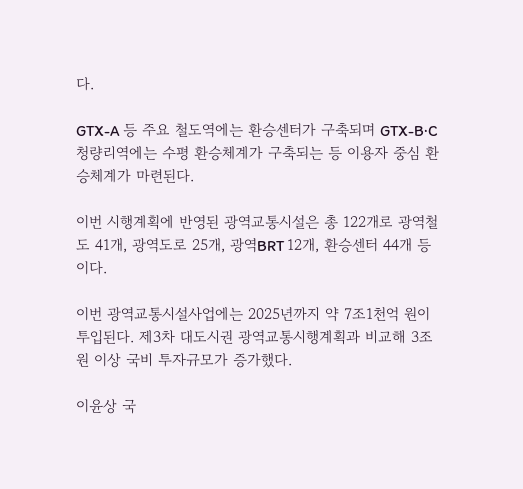다.

GTX-A 등 주요 철도역에는 환승센터가 구축되며 GTX-B·C 청량리역에는 수평 환승체계가 구축되는 등 이용자 중심 환승체계가 마련된다.

이번 시행계획에 반영된 광역교통시설은 총 122개로 광역철도 41개, 광역도로 25개, 광역BRT 12개, 환승센터 44개 등이다.

이번 광역교통시설사업에는 2025년까지 약 7조1천억 원이 투입된다. 제3차 대도시권 광역교통시행계획과 비교해 3조 원 이상 국비 투자규모가 증가했다.

이윤상 국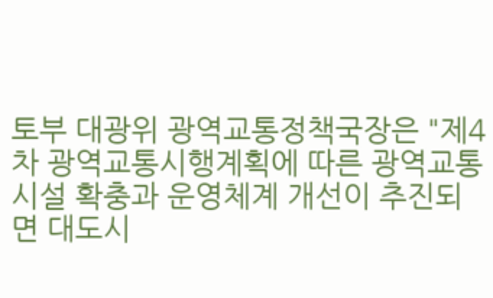토부 대광위 광역교통정책국장은 "제4차 광역교통시행계획에 따른 광역교통시설 확충과 운영체계 개선이 추진되면 대도시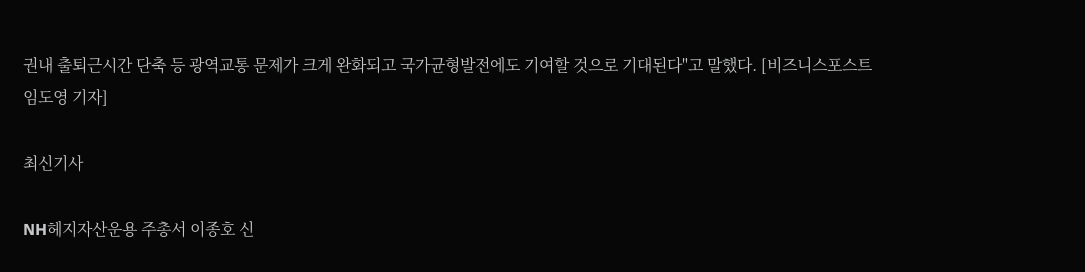권내 출퇴근시간 단축 등 광역교통 문제가 크게 완화되고 국가균형발전에도 기여할 것으로 기대된다"고 말했다. [비즈니스포스트 임도영 기자]

최신기사

NH헤지자산운용 주총서 이종호 신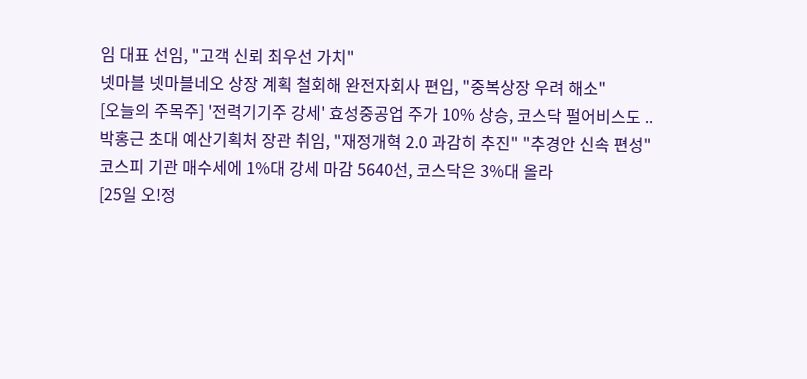임 대표 선임, "고객 신뢰 최우선 가치"
넷마블 넷마블네오 상장 계획 철회해 완전자회사 편입, "중복상장 우려 해소"
[오늘의 주목주] '전력기기주 강세' 효성중공업 주가 10% 상승, 코스닥 펄어비스도 ..
박홍근 초대 예산기획처 장관 취임, "재정개혁 2.0 과감히 추진" "추경안 신속 편성"
코스피 기관 매수세에 1%대 강세 마감 5640선, 코스닥은 3%대 올라
[25일 오!정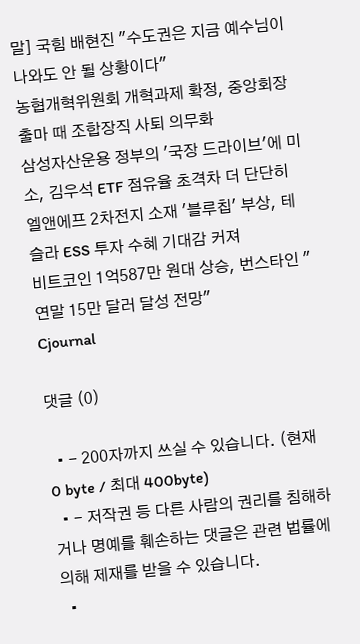말] 국힘 배현진 "수도권은 지금 예수님이 나와도 안 될 상황이다"
농협개혁위원회 개혁과제 확정, 중앙회장 출마 때 조합장직 사퇴 의무화
삼성자산운용 정부의 '국장 드라이브'에 미소, 김우석 ETF 점유율 초격차 더 단단히
엘앤에프 2차전지 소재 '블루칩' 부상, 테슬라 ESS 투자 수혜 기대감 커져
비트코인 1억587만 원대 상승, 번스타인 "연말 15만 달러 달성 전망"
Cjournal

댓글 (0)

  • - 200자까지 쓰실 수 있습니다. (현재 0 byte / 최대 400byte)
  • - 저작권 등 다른 사람의 권리를 침해하거나 명예를 훼손하는 댓글은 관련 법률에 의해 제재를 받을 수 있습니다.
  •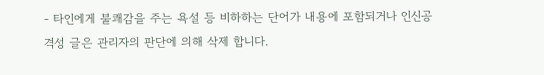- 타인에게 불쾌감을 주는 욕설 등 비하하는 단어가 내용에 포함되거나 인신공격성 글은 관리자의 판단에 의해 삭제 합니다.